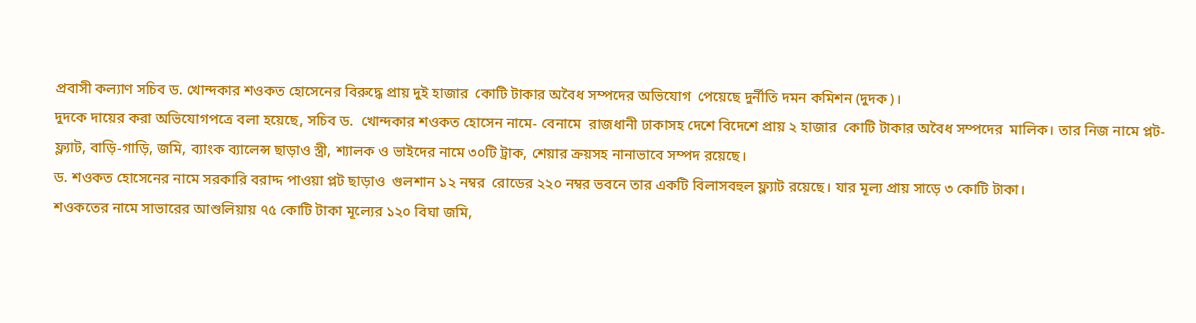প্রবাসী কল্যাণ সচিব ড. খোন্দকার শওকত হোসেনের বিরুদ্ধে প্রায় দুই হাজার  কোটি টাকার অবৈধ সম্পদের অভিযোগ  পেয়েছে দুর্নীতি দমন কমিশন (দুদক)।
দুদকে দায়ের করা অভিযোগপত্রে বলা হয়েছে, সচিব ড.  খোন্দকার শওকত হোসেন নামে- বেনামে  রাজধানী ঢাকাসহ দেশে বিদেশে প্রায় ২ হাজার  কোটি টাকার অবৈধ সম্পদের  মালিক। তার নিজ নামে প্লট-ফ্ল্যাট, বাড়ি-গাড়ি, জমি, ব্যাংক ব্যালেন্স ছাড়াও স্ত্রী, শ্যালক ও ভাইদের নামে ৩০টি ট্রাক, শেয়ার ক্রয়সহ নানাভাবে সম্পদ রয়েছে।
ড. শওকত হোসেনের নামে সরকারি বরাদ্দ পাওয়া প্লট ছাড়াও  গুলশান ১২ নম্বর  রোডের ২২০ নম্বর ভবনে তার একটি বিলাসবহুল ফ্ল্যাট রয়েছে। যার মূল্য প্রায় সাড়ে ৩ কোটি টাকা।
শওকতের নামে সাভারের আশুলিয়ায় ৭৫ কোটি টাকা মূল্যের ১২০ বিঘা জমি,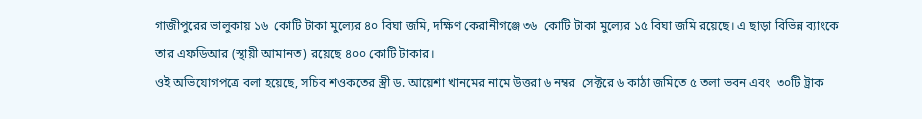গাজীপুরের ভালুকায় ১৬  কোটি টাকা মুল্যের ৪০ বিঘা জমি, দক্ষিণ কেরানীগঞ্জে ৩৬  কোটি টাকা মুল্যের ১৫ বিঘা জমি রয়েছে। এ ছাড়া বিভিন্ন ব্যাংকে  তার এফডিআর (স্থায়ী আমানত) রয়েছে ৪০০ কোটি টাকার।
ওই অভিযোগপত্রে বলা হয়েছে, সচিব শওকতের স্ত্রী ড. আয়েশা খানমের নামে উত্তরা ৬ নম্বর  সেক্টরে ৬ কাঠা জমিতে ৫ তলা ভবন এবং  ৩০টি ট্রাক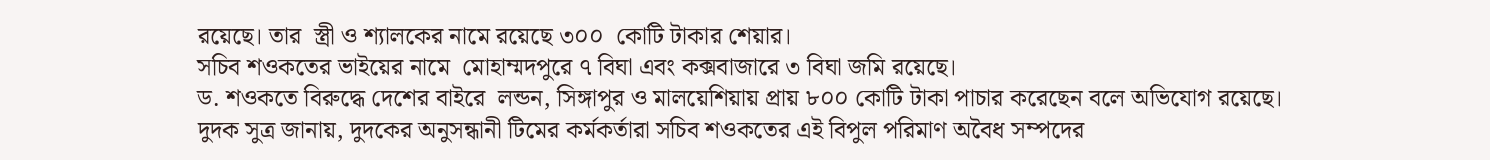রয়েছে। তার  স্ত্রী ও শ্যালকের নামে রয়েছে ৩০০  কোটি টাকার শেয়ার।
সচিব শওকতের ভাইয়ের নামে  মোহাম্মদপুরে ৭ বিঘা এবং কক্সবাজারে ৩ বিঘা জমি রয়েছে।
ড. শওকতে বিরুদ্ধে দেশের বাইরে  লন্ডন, সিঙ্গাপুর ও মালয়েশিয়ায় প্রায় ৮০০ কোটি টাকা পাচার করেছেন বলে অভিযোগ রয়েছে।
দুদক সুত্র জানায়, দুদকের অনুসন্ধানী টিমের কর্মকর্তারা সচিব শওকতের এই বিপুল পরিমাণ অবৈধ সম্পদের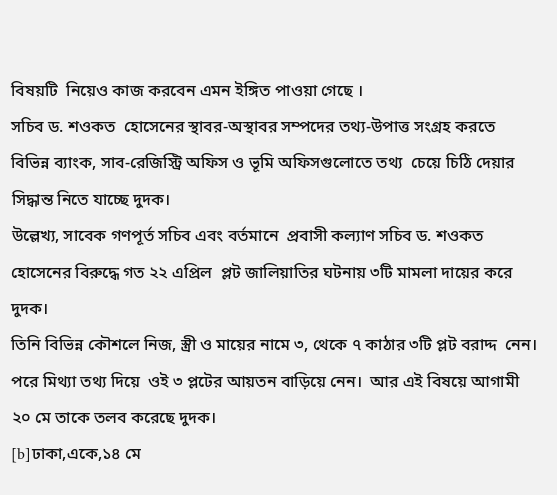বিষয়টি  নিয়েও কাজ করবেন এমন ইঙ্গিত পাওয়া গেছে ।
সচিব ড. শওকত  হোসেনের স্থাবর-অস্থাবর সম্পদের তথ্য-উপাত্ত সংগ্রহ করতে বিভিন্ন ব্যাংক, সাব-রেজিস্ট্রি অফিস ও ভূমি অফিসগুলোতে তথ্য  চেয়ে চিঠি দেয়ার সিদ্ধান্ত নিতে যাচ্ছে দুদক।
উল্লেখ্য, সাবেক গণপূর্ত সচিব এবং বর্তমানে  প্রবাসী কল্যাণ সচিব ড. শওকত  হোসেনের বিরুদ্ধে গত ২২ এপ্রিল  প্লট জালিয়াতির ঘটনায় ৩টি মামলা দায়ের করে দুদক।
তিনি বিভিন্ন কৌশলে নিজ, স্ত্রী ও মায়ের নামে ৩, থেকে ৭ কাঠার ৩টি প্লট বরাদ্দ  নেন। পরে মিথ্যা তথ্য দিয়ে  ওই ৩ প্লটের আয়তন বাড়িয়ে নেন।  আর এই বিষয়ে আগামী ২০ মে তাকে তলব করেছে দুদক।
[b]ঢাকা,একে,১৪ মে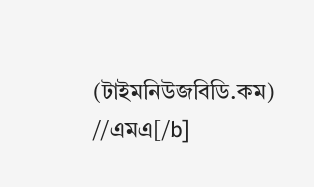(টাইমনিউজবিডি.কম) //এমএ[/b]